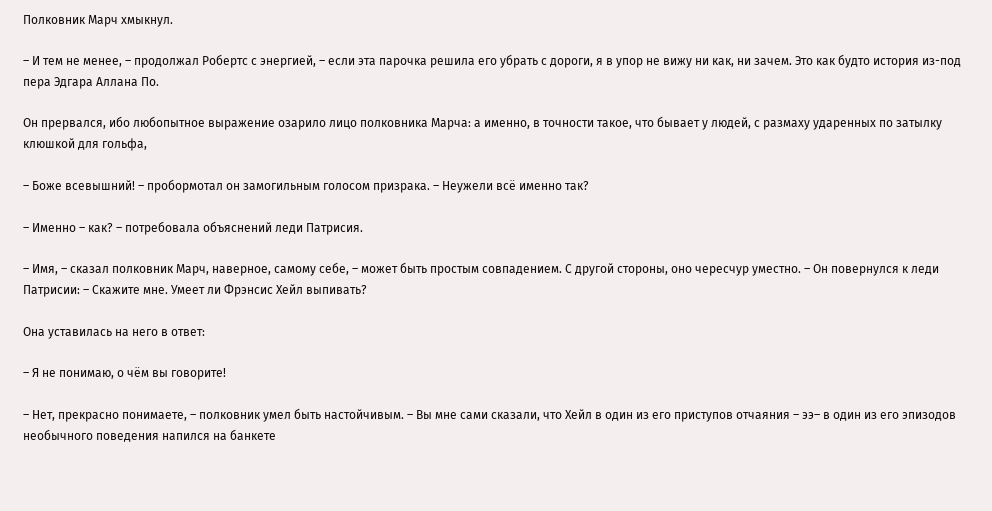Полковник Марч хмыкнул.

– И тем не менее, – продолжал Робертс с энергией, – если эта парочка решила его убрать с дороги, я в упор не вижу ни как, ни зачем. Это как будто история из-под пера Эдгара Аллана По.

Он прервался, ибо любопытное выражение озарило лицо полковника Марча: а именно, в точности такое, что бывает у людей, с размаху ударенных по затылку клюшкой для гольфа,

– Боже всевышний! – пробормотал он замогильным голосом призрака. – Неужели всё именно так?

– Именно – как? – потребовала объяснений леди Патрисия.

– Имя, – сказал полковник Марч, наверное, самому себе, – может быть простым совпадением. С другой стороны, оно чересчур уместно. – Он повернулся к леди Патрисии: – Скажите мне. Умеет ли Фрэнсис Хейл выпивать?

Она уставилась на него в ответ:

– Я не понимаю, о чём вы говорите!

– Нет, прекрасно понимаете, – полковник умел быть настойчивым. – Вы мне сами сказали, что Хейл в один из его приступов отчаяния – ээ– в один из его эпизодов необычного поведения напился на банкете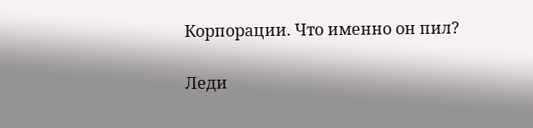Корпорации. Что именно он пил?

Леди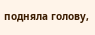подняла голову,